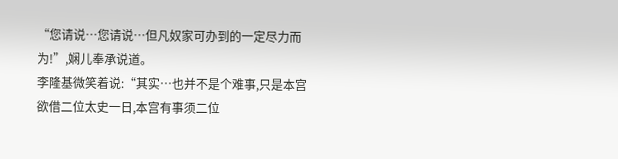“您请说…您请说…但凡奴家可办到的一定尽力而为!”,娴儿奉承说道。
李隆基微笑着说:“其实…也并不是个难事,只是本宫欲借二位太史一日,本宫有事须二位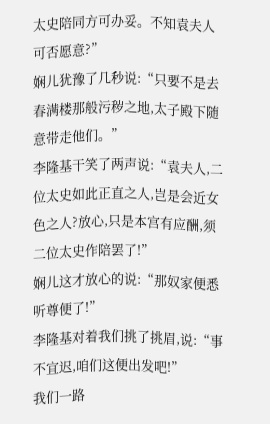太史陪同方可办妥。不知袁夫人可否愿意?”
娴儿犹豫了几秒说:“只要不是去春满楼那般污秽之地,太子殿下随意带走他们。”
李隆基干笑了两声说:“袁夫人,二位太史如此正直之人,岂是会近女色之人?放心,只是本宫有应酬,须二位太史作陪罢了!”
娴儿这才放心的说:“那奴家便悉听尊便了!”
李隆基对着我们挑了挑眉,说:“事不宜迟,咱们这便出发吧!”
我们一路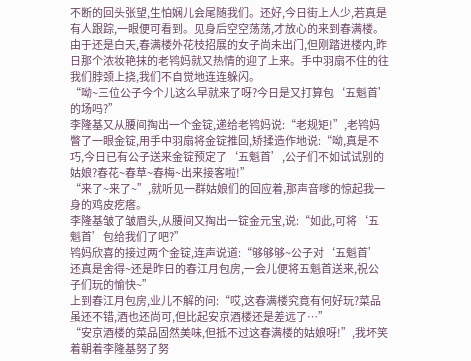不断的回头张望,生怕娴儿会尾随我们。还好,今日街上人少,若真是有人跟踪,一眼便可看到。见身后空空荡荡,才放心的来到春满楼。
由于还是白天,春满楼外花枝招展的女子尚未出门,但刚踏进楼内,昨日那个浓妆艳抹的老鸨妈就又热情的迎了上来。手中羽扇不住的往我们脖颈上挠,我们不自觉地连连躲闪。
“呦~三位公子今个儿这么早就来了呀?今日是又打算包‘五魁首’的场吗?”
李隆基又从腰间掏出一个金锭,递给老鸨妈说:“老规矩!”,老鸨妈瞥了一眼金锭,用手中羽扇将金锭推回,矫揉造作地说:“呦,真是不巧,今日已有公子送来金锭预定了‘五魁首’,公子们不如试试别的姑娘?春花~春草~春梅~出来接客啦!”
“来了~来了~”,就听见一群姑娘们的回应着,那声音嗲的惊起我一身的鸡皮疙瘩。
李隆基皱了皱眉头,从腰间又掏出一锭金元宝,说:“如此,可将‘五魁首’包给我们了吧?”
鸨妈欣喜的接过两个金锭,连声说道:“够够够~公子对‘五魁首’还真是舍得~还是昨日的春江月包房,一会儿便将五魁首送来,祝公子们玩的愉快~”
上到春江月包房,业儿不解的问:“哎,这春满楼究竟有何好玩?菜品虽还不错,酒也还尚可,但比起安京酒楼还是差远了…”
“安京酒楼的菜品固然美味,但抵不过这春满楼的姑娘呀!”,我坏笑着朝着李隆基努了努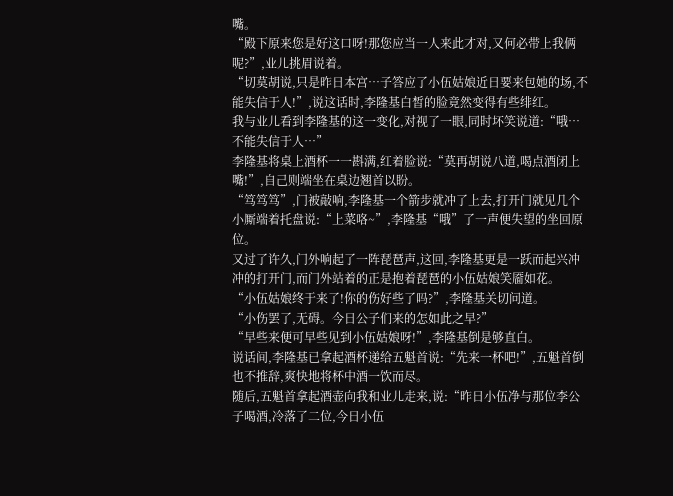嘴。
“殿下原来您是好这口呀!那您应当一人来此才对,又何必带上我俩呢?”,业儿挑眉说着。
“切莫胡说,只是昨日本宫…子答应了小伍姑娘近日要来包她的场,不能失信于人!”,说这话时,李隆基白皙的脸竟然变得有些绯红。
我与业儿看到李隆基的这一变化,对视了一眼,同时坏笑说道:“哦…不能失信于人…”
李隆基将桌上酒杯一一斟满,红着脸说:“莫再胡说八道,喝点酒闭上嘴!”,自己则端坐在桌边翘首以盼。
“笃笃笃”,门被敲响,李隆基一个箭步就冲了上去,打开门就见几个小厮端着托盘说:“上菜咯~”,李隆基“哦”了一声便失望的坐回原位。
又过了许久,门外响起了一阵琵琶声,这回,李隆基更是一跃而起兴冲冲的打开门,而门外站着的正是抱着琵琶的小伍姑娘笑靥如花。
“小伍姑娘终于来了!你的伤好些了吗?”,李隆基关切问道。
“小伤罢了,无碍。今日公子们来的怎如此之早?”
“早些来便可早些见到小伍姑娘呀!”,李隆基倒是够直白。
说话间,李隆基已拿起酒杯递给五魁首说:“先来一杯吧!”,五魁首倒也不推辞,爽快地将杯中酒一饮而尽。
随后,五魁首拿起酒壶向我和业儿走来,说:“昨日小伍净与那位李公子喝酒,冷落了二位,今日小伍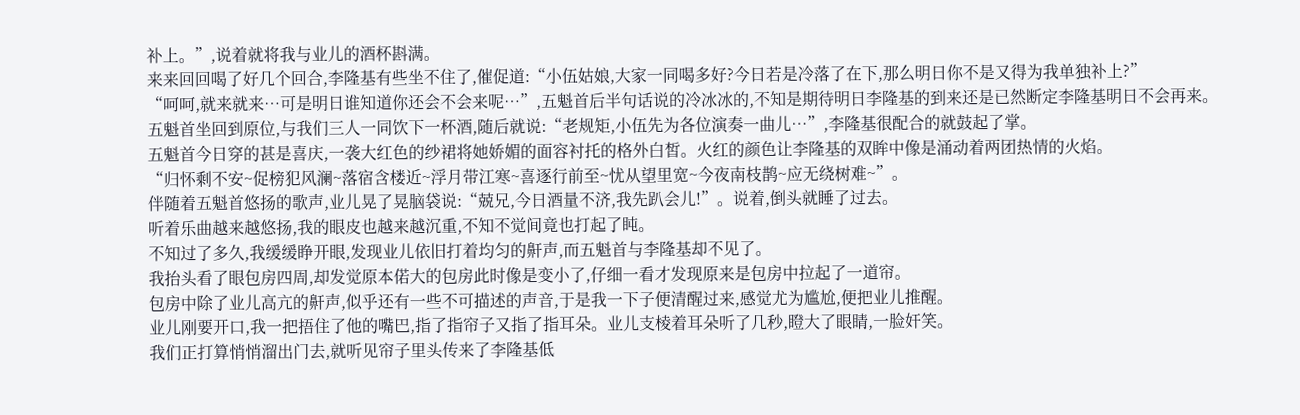补上。”,说着就将我与业儿的酒杯斟满。
来来回回喝了好几个回合,李隆基有些坐不住了,催促道:“小伍姑娘,大家一同喝多好?今日若是冷落了在下,那么明日你不是又得为我单独补上?”
“呵呵,就来就来…可是明日谁知道你还会不会来呢…”,五魁首后半句话说的冷冰冰的,不知是期待明日李隆基的到来还是已然断定李隆基明日不会再来。
五魁首坐回到原位,与我们三人一同饮下一杯酒,随后就说:“老规矩,小伍先为各位演奏一曲儿…”,李隆基很配合的就鼓起了掌。
五魁首今日穿的甚是喜庆,一袭大红色的纱裙将她娇媚的面容衬托的格外白皙。火红的颜色让李隆基的双眸中像是涌动着两团热情的火焰。
“归怀剩不安~促榜犯风澜~落宿含楼近~浮月带江寒~喜逐行前至~忧从望里宽~今夜南枝鹊~应无绕树难~”。
伴随着五魁首悠扬的歌声,业儿晃了晃脑袋说:“兢兄,今日酒量不济,我先趴会儿!”。说着,倒头就睡了过去。
听着乐曲越来越悠扬,我的眼皮也越来越沉重,不知不觉间竟也打起了盹。
不知过了多久,我缓缓睁开眼,发现业儿依旧打着均匀的鼾声,而五魁首与李隆基却不见了。
我抬头看了眼包房四周,却发觉原本偌大的包房此时像是变小了,仔细一看才发现原来是包房中拉起了一道帘。
包房中除了业儿高亢的鼾声,似乎还有一些不可描述的声音,于是我一下子便清醒过来,感觉尤为尴尬,便把业儿推醒。
业儿刚要开口,我一把捂住了他的嘴巴,指了指帘子又指了指耳朵。业儿支棱着耳朵听了几秒,瞪大了眼睛,一脸奸笑。
我们正打算悄悄溜出门去,就听见帘子里头传来了李隆基低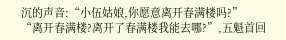沉的声音:“小伍姑娘,你愿意离开春满楼吗?”
“离开春满楼?离开了春满楼我能去哪?”,五魁首回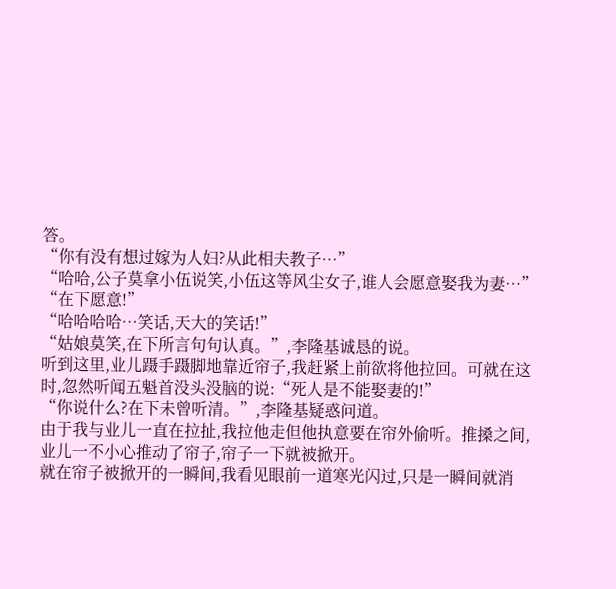答。
“你有没有想过嫁为人妇?从此相夫教子…”
“哈哈,公子莫拿小伍说笑,小伍这等风尘女子,谁人会愿意娶我为妻…”
“在下愿意!”
“哈哈哈哈…笑话,天大的笑话!”
“姑娘莫笑,在下所言句句认真。”,李隆基诚恳的说。
听到这里,业儿蹑手蹑脚地靠近帘子,我赶紧上前欲将他拉回。可就在这时,忽然听闻五魁首没头没脑的说:“死人是不能娶妻的!”
“你说什么?在下未曾听清。”,李隆基疑惑问道。
由于我与业儿一直在拉扯,我拉他走但他执意要在帘外偷听。推搡之间,业儿一不小心推动了帘子,帘子一下就被掀开。
就在帘子被掀开的一瞬间,我看见眼前一道寒光闪过,只是一瞬间就消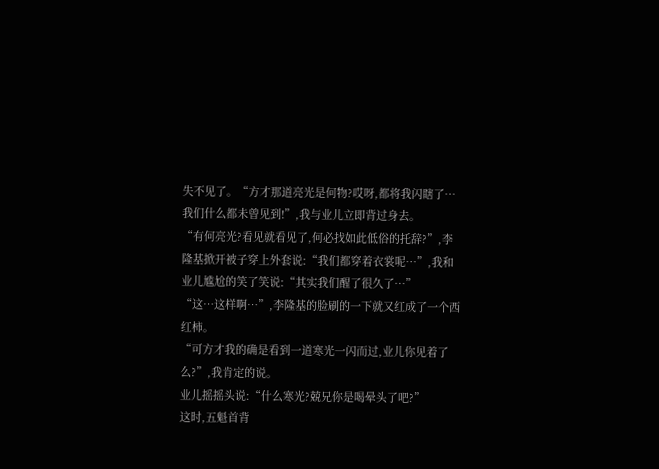失不见了。“方才那道亮光是何物?哎呀,都将我闪瞎了…我们什么都未曾见到!”,我与业儿立即背过身去。
“有何亮光?看见就看见了,何必找如此低俗的托辞?”,李隆基掀开被子穿上外套说:“我们都穿着衣裳呢…”,我和业儿尴尬的笑了笑说:“其实我们醒了很久了…”
“这…这样啊…”,李隆基的脸刷的一下就又红成了一个西红柿。
“可方才我的确是看到一道寒光一闪而过,业儿你见着了么?”,我肯定的说。
业儿摇摇头说:“什么寒光?兢兄你是喝晕头了吧?”
这时,五魁首背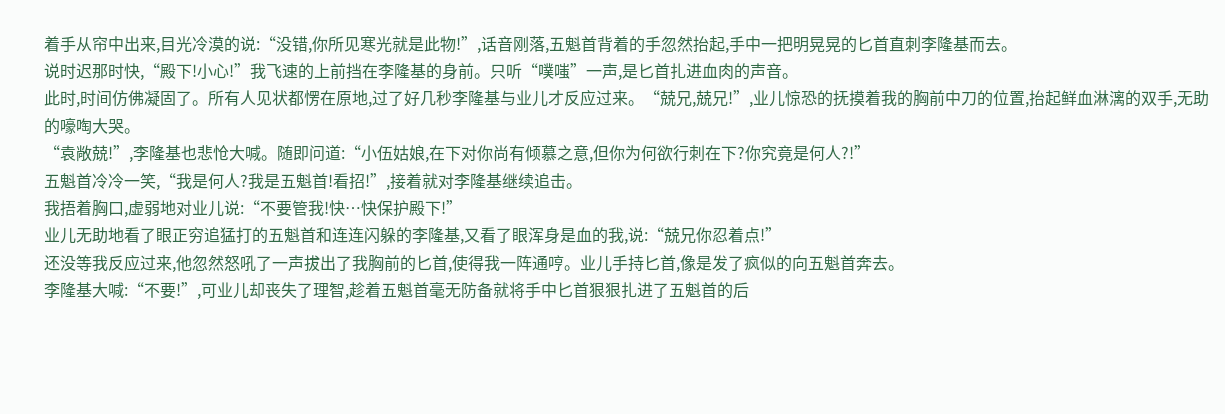着手从帘中出来,目光冷漠的说:“没错,你所见寒光就是此物!”,话音刚落,五魁首背着的手忽然抬起,手中一把明晃晃的匕首直刺李隆基而去。
说时迟那时快,“殿下!小心!”我飞速的上前挡在李隆基的身前。只听“噗嗤”一声,是匕首扎进血肉的声音。
此时,时间仿佛凝固了。所有人见状都愣在原地,过了好几秒李隆基与业儿才反应过来。“兢兄,兢兄!”,业儿惊恐的抚摸着我的胸前中刀的位置,抬起鲜血淋漓的双手,无助的嚎啕大哭。
“袁敞兢!”,李隆基也悲怆大喊。随即问道:“小伍姑娘,在下对你尚有倾慕之意,但你为何欲行刺在下?你究竟是何人?!”
五魁首冷冷一笑,“我是何人?我是五魁首!看招!”,接着就对李隆基继续追击。
我捂着胸口,虚弱地对业儿说:“不要管我!快…快保护殿下!”
业儿无助地看了眼正穷追猛打的五魁首和连连闪躲的李隆基,又看了眼浑身是血的我,说:“兢兄你忍着点!”
还没等我反应过来,他忽然怒吼了一声拔出了我胸前的匕首,使得我一阵通哼。业儿手持匕首,像是发了疯似的向五魁首奔去。
李隆基大喊:“不要!”,可业儿却丧失了理智,趁着五魁首毫无防备就将手中匕首狠狠扎进了五魁首的后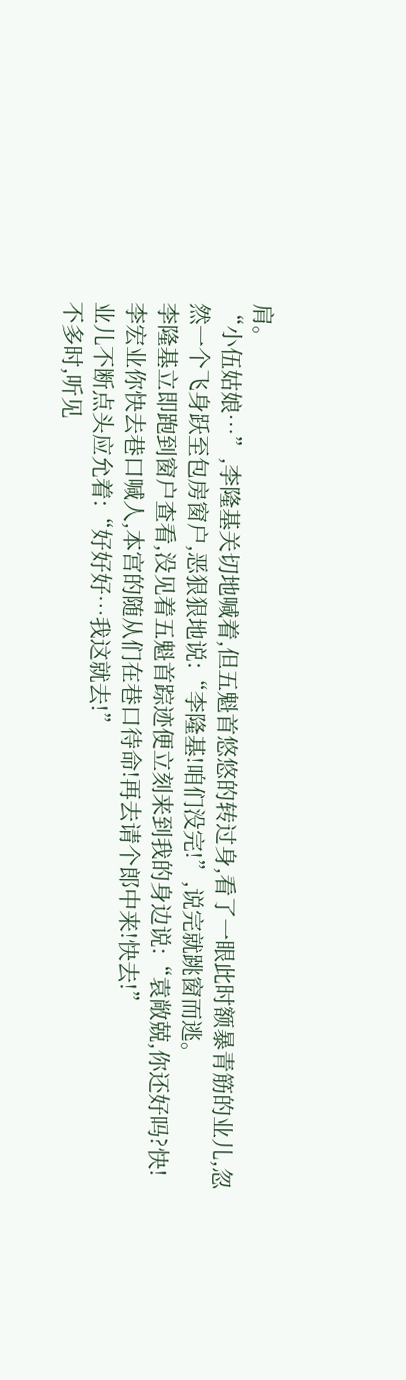肩。
“小伍姑娘…”,李隆基关切地喊着,但五魁首悠悠的转过身,看了一眼此时额暴青筋的业儿,忽然一个飞身跃至包房窗户,恶狠狠地说:“李隆基!咱们没完!”,说完就跳窗而逃。
李隆基立即跑到窗户查看,没见着五魁首踪迹便立刻来到我的身边说:“袁敞兢,你还好吗?快!李宏业你快去巷口喊人,本宫的随从们在巷口待命!再去请个郎中来!快去!”
业儿不断点头应允着:“好好好…我这就去!”
不多时,听见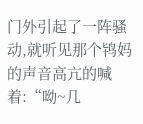门外引起了一阵骚动,就听见那个鸨妈的声音高亢的喊着:“呦~几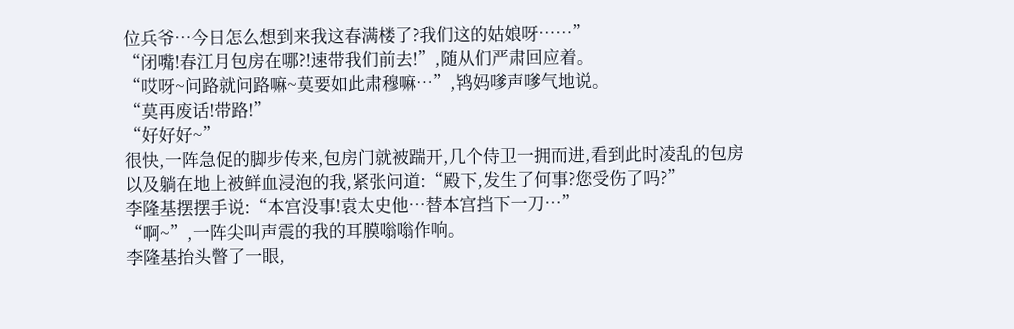位兵爷…今日怎么想到来我这春满楼了?我们这的姑娘呀……”
“闭嘴!春江月包房在哪?!速带我们前去!”,随从们严肃回应着。
“哎呀~问路就问路嘛~莫要如此肃穆嘛…”,鸨妈嗲声嗲气地说。
“莫再废话!带路!”
“好好好~”
很快,一阵急促的脚步传来,包房门就被踹开,几个侍卫一拥而进,看到此时凌乱的包房以及躺在地上被鲜血浸泡的我,紧张问道:“殿下,发生了何事?您受伤了吗?”
李隆基摆摆手说:“本宫没事!袁太史他…替本宫挡下一刀…”
“啊~”,一阵尖叫声震的我的耳膜嗡嗡作响。
李隆基抬头瞥了一眼,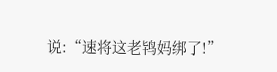说:“速将这老鸨妈绑了!”